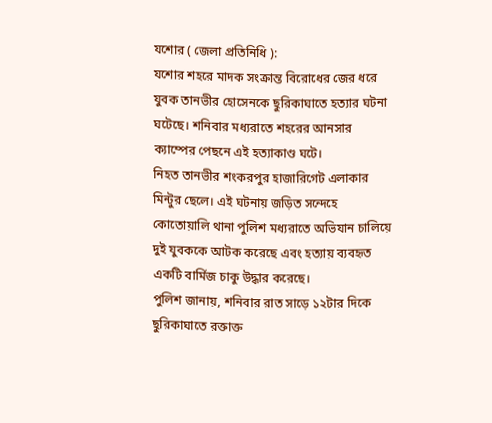যশোর ( জেলা প্রতিনিধি ):
যশোর শহরে মাদক সংক্রান্ত বিরোধের জের ধরে যুবক তানভীর হোসেনকে ছুরিকাঘাতে হত্যার ঘটনা ঘটেছে। শনিবার মধ্যরাতে শহরের আনসার ক্যাম্পের পেছনে এই হত্যাকাণ্ড ঘটে।
নিহত তানভীর শংকরপুর হাজারিগেট এলাকার মিন্টুর ছেলে। এই ঘটনায় জড়িত সন্দেহে কোতোয়ালি থানা পুলিশ মধ্যরাতে অভিযান চালিয়ে দুই যুবককে আটক করেছে এবং হত্যায় ব্যবহৃত একটি বার্মিজ চাকু উদ্ধার করেছে।
পুলিশ জানায়, শনিবার রাত সাড়ে ১২টার দিকে ছুরিকাঘাতে রক্তাক্ত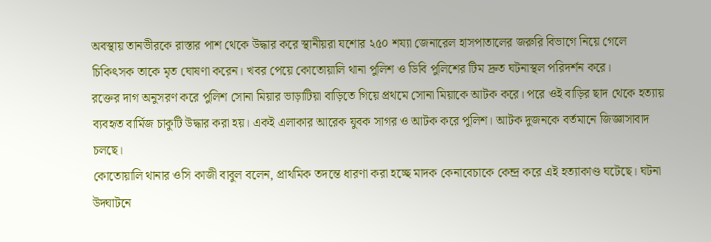অবস্থায় তানভীরকে রাস্তার পাশ থেকে উদ্ধার করে স্থানীয়রা যশোর ২৫০ শয্যা জেনারেল হাসপাতালের জরুরি বিভাগে নিয়ে গেলে চিকিৎসক তাকে মৃত ঘোষণা করেন। খবর পেয়ে কোতোয়ালি থানা পুলিশ ও ডিবি পুলিশের টিম দ্রুত ঘটনাস্থল পরিদর্শন করে।
রক্তের দাগ অনুসরণ করে পুলিশ সোনা মিয়ার ভাড়াটিয়া বাড়িতে গিয়ে প্রথমে সোনা মিয়াকে আটক করে। পরে ওই বাড়ির ছাদ থেকে হত্যায় ব্যবহৃত বার্মিজ চাকুটি উদ্ধার করা হয়। একই এলাকার আরেক যুবক সাগর ও আটক করে পুলিশ। আটক দুজনকে বর্তমানে জিজ্ঞাসাবাদ চলছে।
কোতোয়ালি থানার ওসি কাজী বাবুল বলেন, প্রাথমিক তদন্তে ধারণা করা হচ্ছে মাদক কেনাবেচাকে কেন্দ্র করে এই হত্যাকাণ্ড ঘটেছে। ঘটনা উদ্ঘাটনে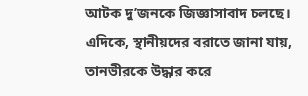আটক দু’জনকে জিজ্ঞাসাবাদ চলছে। এদিকে, স্থানীয়দের বরাতে জানা যায়, তানভীরকে উদ্ধার করে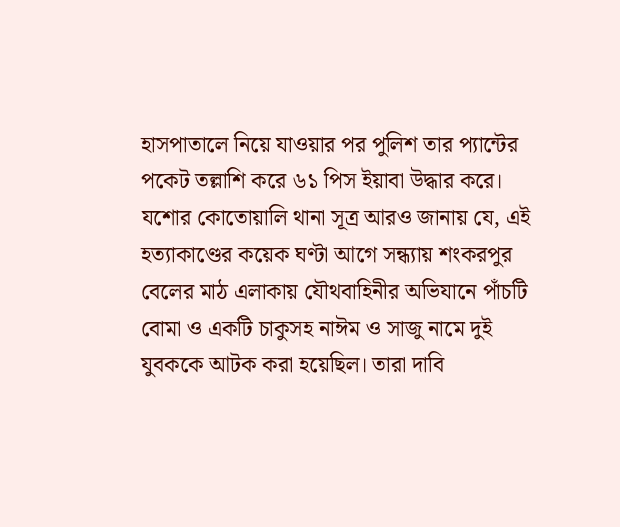হাসপাতালে নিয়ে যাওয়ার পর পুলিশ তার প্যান্টের পকেট তল্লাশি করে ৬১ পিস ইয়াবা উদ্ধার করে।
যশোর কোতোয়ালি থানা সূত্র আরও জানায় যে, এই হত্যাকাণ্ডের কয়েক ঘণ্টা আগে সন্ধ্যায় শংকরপুর বেলের মাঠ এলাকায় যৌথবাহিনীর অভিযানে পাঁচটি বোমা ও একটি চাকুসহ নাঈম ও সাজু নামে দুই যুবককে আটক করা হয়েছিল। তারা দাবি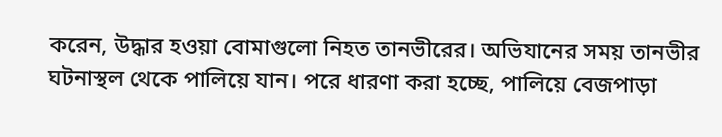করেন, উদ্ধার হওয়া বোমাগুলো নিহত তানভীরের। অভিযানের সময় তানভীর ঘটনাস্থল থেকে পালিয়ে যান। পরে ধারণা করা হচ্ছে, পালিয়ে বেজপাড়া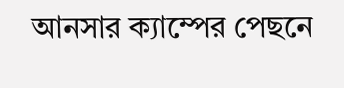আনসার ক্যাম্পের পেছনে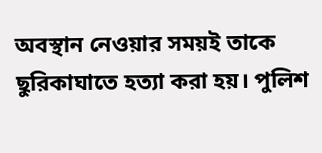অবস্থান নেওয়ার সময়ই তাকে ছুরিকাঘাতে হত্যা করা হয়। পুলিশ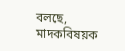বলছে, মাদকবিষয়ক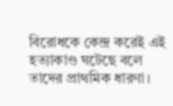বিরোধকে কেন্দ্র করেই এই হত্যাকাণ্ড ঘটেছে বলে তাদের প্রাথমিক ধারণা।